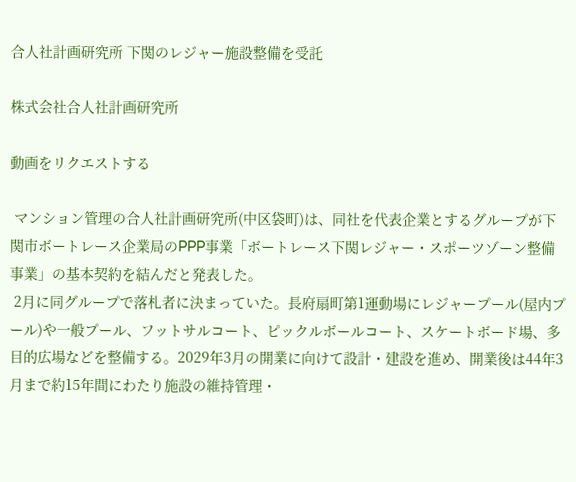合人社計画研究所 下関のレジャー施設整備を受託

株式会社合人社計画研究所

動画をリクエストする

 マンション管理の合人社計画研究所(中区袋町)は、同社を代表企業とするグループが下関市ボートレース企業局のPPP事業「ボートレース下関レジャー・スポーツゾーン整備事業」の基本契約を結んだと発表した。
 2月に同グループで落札者に決まっていた。長府扇町第1運動場にレジャープール(屋内プール)や一般プール、フットサルコート、ピックルボールコート、スケートボード場、多目的広場などを整備する。2029年3月の開業に向けて設計・建設を進め、開業後は44年3月まで約15年間にわたり施設の維持管理・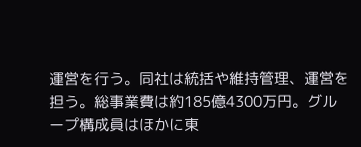運営を行う。同社は統括や維持管理、運営を担う。総事業費は約185億4300万円。グループ構成員はほかに東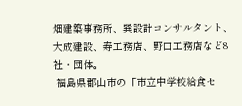畑建築事務所、巽設計コンサルタント、大成建設、寿工務店、野口工務店など8社・団体。
 福島県郡山市の「市立中学校給食セ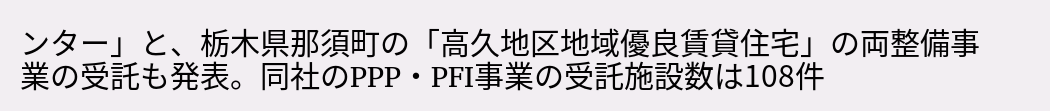ンター」と、栃木県那須町の「高久地区地域優良賃貸住宅」の両整備事業の受託も発表。同社のPPP・PFI事業の受託施設数は108件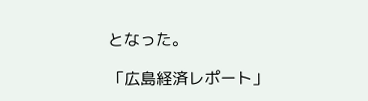となった。

「広島経済レポート」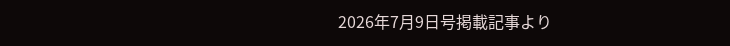2026年7月9日号掲載記事より